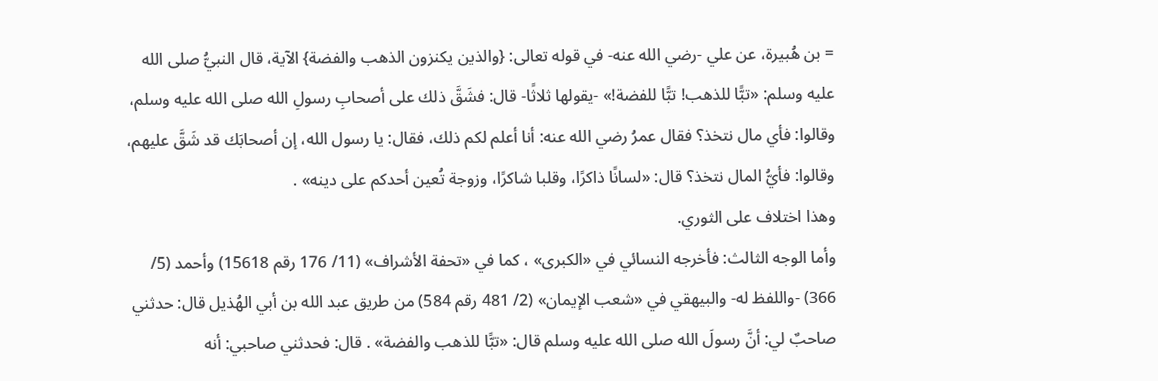= بن هُبيرة، عن علي -رضي الله عنه- في قوله تعالى: {والذين يكنزون الذهب والفضة} الآية، قال النبيُّ صلى الله عليه وسلم: «تبًّا للذهب! تبًّا للفضة!» -يقولها ثلاثًا- قال: فشَقَّ ذلك على أصحابِ رسولِ الله صلى الله عليه وسلم، وقالوا: فأي مال نتخذ؟ فقال عمرُ رضي الله عنه: أنا أعلم لكم ذلك، فقال: يا رسول الله، إن أصحابَك قد شَقَّ عليهم، وقالوا: فأيُّ المال نتخذ؟ قال: «لسانًا ذاكرًا، وقلبا شاكرًا، وزوجة تُعين أحدكم على دينه» .
وهذا اختلاف على الثوري.
وأما الوجه الثالث: فأخرجه النسائي في «الكبرى» ، كما في «تحفة الأشراف» (11/ 176 رقم 15618) وأحمد (5/ 366) -واللفظ له- والبيهقي في «شعب الإيمان» (2/ 481 رقم 584) من طريق عبد الله بن أبي الهُذيل قال: حدثني صاحبٌ لي: أنَّ رسولَ الله صلى الله عليه وسلم قال: «تبًّا للذهب والفضة» . قال: فحدثني صاحبي: أنه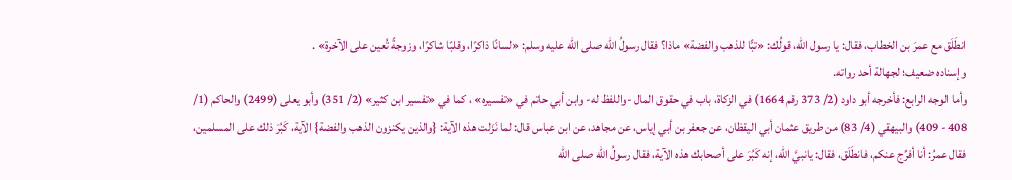انطَلَق مع عمرَ بن الخطاب، فقال: يا رسول الله، قولُك: «تبًّا للذهب والفضة» ماذا؟ فقال رسولُ الله صلى الله عليه وسلم: «لسانًا ذاكرًا، وقلبًا شاكرًا، وزوجةً تُعين على الآخرة» .
وإسناده ضعيف؛ لجهالة أحد رواته.
وأما الوجه الرابع: فأخرجه أبو داود (2/ 373 رقم 1664) في الزكاة، باب في حقوق المال -واللفظ له- وابن أبي حاتم في «تفسيره» ، كما في «تفسير ابن كثير» (2/ 351) وأبو يعلى (2499) والحاكم (1/ 408 - 409) والبيهقي (4/ 83) من طريق عثمان أبي اليقظان، عن جعفر بن أبي إياس، عن مجاهد، عن ابن عباس قال: لما نَزَلت هذه الآية: {والذين يكنزون الذهب والفضة} الآية، كَبُرَ ذلك على المسلمين، فقال عمرُ: أنا أفرِّج عنكم، فانطَلَق، فقال: يانبيَّ الله، إنه كَبُرَ على أصحابك هذه الآية، فقال رسولُ الله صلى الله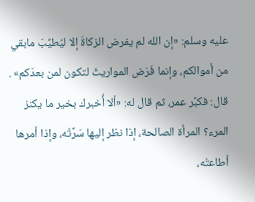عليه وسلم: «إن الله لم يفرض الزكاةَ إلا ليُطيِّبَ مابقي من أموالكم، وإنما فَرَض المواريثَ لتكون لمن بعدَكم» . قال: فكبَّر عمر، ثم قال له: «ألا أُخبرك بخير ما يكنز المرء؟ المرأة الصالحة، إذا نظر إليها سَرَّتْه، وإذا أمرها أطاعتْه،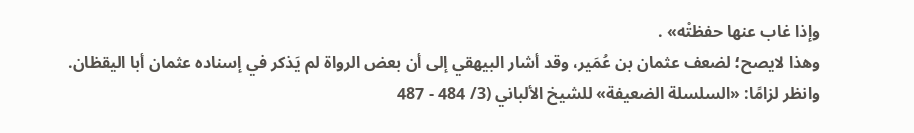وإذا غاب عنها حفظتْه» .
وهذا لايصح؛ لضعف عثمان بن عُمَير، وقد أشار البيهقي إلى أن بعض الرواة لم يَذكر في إسناده عثمان أبا اليقظان.
وانظر لزامًا: «السلسلة الضعيفة» للشيخ الألباني (3/ 484 - 487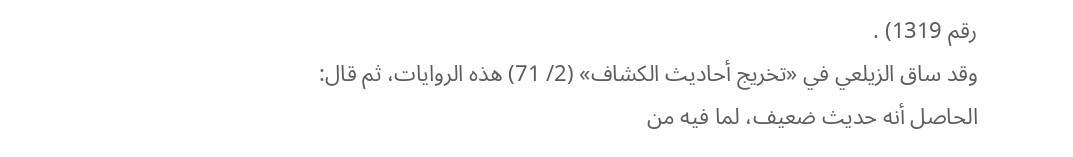رقم 1319) .
وقد ساق الزيلعي في «تخريج أحاديث الكشاف» (2/ 71) هذه الروايات، ثم قال: الحاصل أنه حديث ضعيف، لما فيه من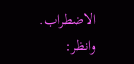الاضطراب.
وانظر: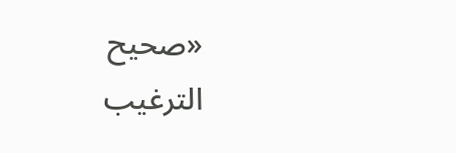«صحيح الترغيب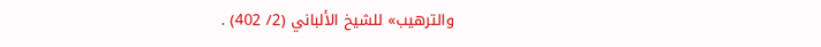والترهيب» للشيخ الألباني (2/ 402) .